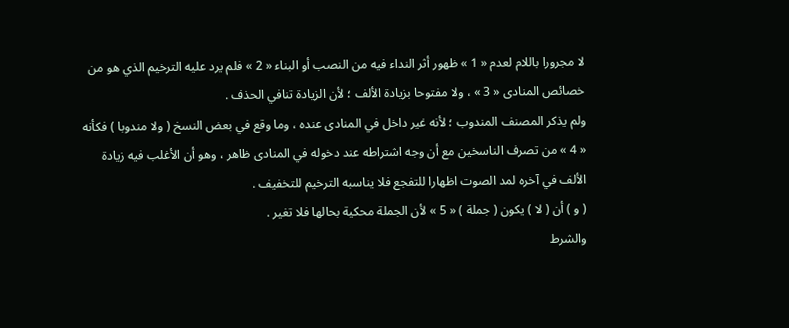لا مجرورا باللام لعدم « 1 » ظهور أثر النداء فيه من النصب أو البناء « 2 » فلم يرد عليه الترخيم الذي هو من خصائص المنادى « 3 » ، ولا مفتوحا بزيادة الألف ؛ لأن الزيادة تنافي الحذف .
ولم يذكر المصنف المندوب ؛ لأنه غير داخل في المنادى عنده ، وما وقع في بعض النسخ ( ولا مندوبا ) فكأنه « 4 » من تصرف الناسخين مع أن وجه اشتراطه عند دخوله في المنادى ظاهر ، وهو أن الأغلب فيه زيادة الألف في آخره لمد الصوت اظهارا للتفجع فلا يناسبه الترخيم للتخفيف .
( و ) أن ( لا ) يكون ( جملة ) « 5 » لأن الجملة محكية بحالها فلا تغير .
والشرط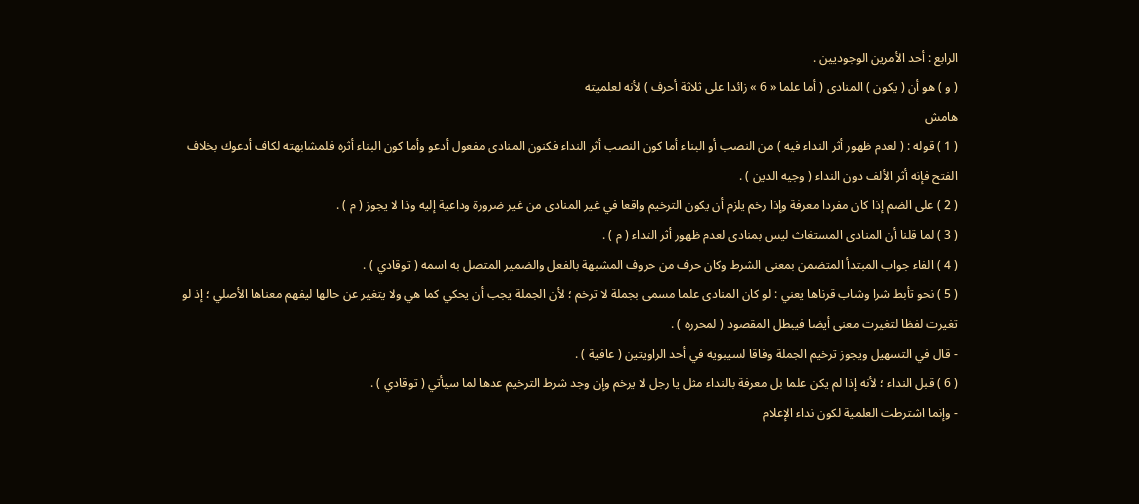الرابع : أحد الأمرين الوجوديين .
( و ) هو أن ( يكون ) المنادى ( أما علما « 6 » زائدا على ثلاثة أحرف ) لأنه لعلميته
هامش
( 1 ) قوله : ( لعدم ظهور أثر النداء فيه ) من النصب أو البناء أما كون النصب أثر النداء فكنون المنادى مفعول أدعو وأما كون البناء أثره فلمشابهته لكاف أدعوك بخلاف الفتح فإنه أثر الألف دون النداء ( وجيه الدين ) .
( 2 ) على الضم إذا كان مفردا معرفة وإذا رخم يلزم أن يكون الترخيم واقعا في غير المنادى من غير ضرورة وداعية إليه وذا لا يجوز ( م ) .
( 3 ) لما قلنا أن المنادى المستغاث ليس بمنادى لعدم ظهور أثر النداء ( م ) .
( 4 ) الفاء جواب المبتدأ المتضمن بمعنى الشرط وكان حرف من حروف المشبهة بالفعل والضمير المتصل به اسمه ( توقادي ) .
( 5 ) نحو تأبط شرا وشاب قرناها يعني : لو كان المنادى علما مسمى بجملة لا ترخم ؛ لأن الجملة يجب أن يحكي كما هي ولا يتغير عن حالها ليفهم معناها الأصلي ؛ إذ لو تغيرت لفظا لتغيرت معنى أيضا فيبطل المقصود ( لمحرره ) .
- قال في التسهيل ويجوز ترخيم الجملة وفاقا لسيبويه في أحد الراويتين ( عافية ) .
( 6 ) قبل النداء ؛ لأنه إذا لم يكن علما بل معرفة بالنداء مثل يا رجل لا يرخم وإن وجد شرط الترخيم عدها لما سيأتي ( توقادي ) .
- وإنما اشترطت العلمية لكون نداء الإعلام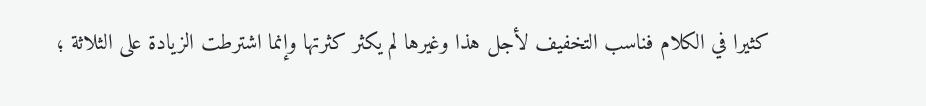كثيرا في الكلام فناسب التخفيف لأجل هذا وغيرها لم يكثر كثرتها وإنما اشترطت الزيادة على الثلاثة ؛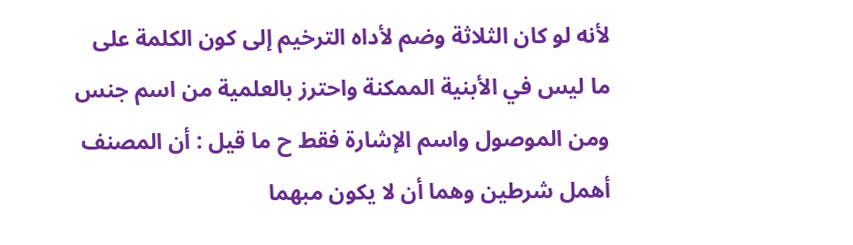لأنه لو كان الثلاثة وضم لأداه الترخيم إلى كون الكلمة على ما ليس في الأبنية الممكنة واحترز بالعلمية من اسم جنس ومن الموصول واسم الإشارة فقط ح ما قيل : أن المصنف أهمل شرطين وهما أن لا يكون مبهما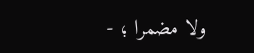ولا مضمرا ؛ -